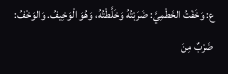ع: وَخَفْتُ الخَطْمِيَّ: ضَرَبْتُهُ وَخَلَّطْتُهُ، وَهُوَ الْوَخِيفُ. وَالوَخْفُ: ضَرْبٌ مِنَ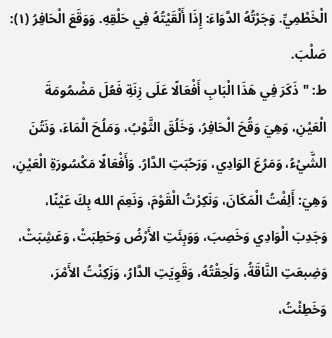الْخَطْمِيِّ. وَجَرْتُهُ الدَّوَاءَ: إِذَا أَلْقَيْتُهُ فِي حَلْقِهِ. وَوَقَعَ الْحَافِرُ (١): صَلْبَ.
ط: "ذَكَرَ فِي هَذَا الْبَابِ أَفْعَالًا عَلَى زِنَةِ فَعُلَ مَضْمُومَةَ الْعَيْنِ، وَهِيَ وَقُحَ الْحَافِرُ، وَخَلُقَ الثَّوْبُ، وَمَلُحَ الْمَاءَ، وَنَتُنَ الشَّيْءُ، وَمَرُعَ الوَادِي، وَرَحُبَتِ الدَّارُ. وَأَفْعَالًا مَكْسُورَةِ الْعَيْنِ، وَهِيَ: أَلِفْتُ الْمَكَانَ، وَنَكِرْتُ الْقَوْمَ، وَنَعِمَ الله بِكَ عَيْنًا، وَجَدِبَ الْوَادِي وَخَصِبَ، وَوَبِئَتِ الأَرْضُ وَحَطِبَتْ، وَعَشِبَتْ، وَضِبعَتِ النَّاقَةُ، وَلَحِقْتُهُ، وَقَوِيَتِ الدَّارُ، وَزَكِنْتُ الأَمْرَ، وَخَطِئْتُ،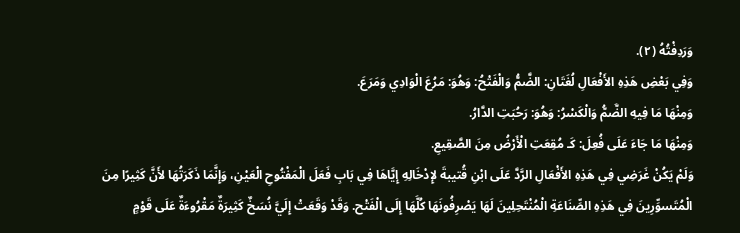وَرَدِفْتُهُ (٢).
وَفِي بَعْضِ هَذِهِ الأَفْعَالِ لُغَتَانِ: الضَّمُّ وَالْفَتْحُ: وَهُوَ: مَرُعَ الْوَادِي وَمَرَعَ.
وَمِنْهَا مَا فِيهِ الضَّمُّ وَالْكَسْرُ: وَهُوَ: رَحُبَتِ الدَّارُ.
وَمِنْهَا مَا جَاءَ عَلَى فُعِلَ: كَـ مُقِعَتِ الْأَرْضُ مِنَ الصَّقِيعِ.
وَلَمْ يَكُنْ غَرَضِي فِي هَذِهِ الأَفْعَالِ الرَّدَّ عَلَى ابْنِ قُتيبةَ لإِدْخَالِهِ إِيَّاهَا فِي بَابِ فَعَلَ الْمَفْتُوحِ الْعَيْنِ، وَإِنَّمَا ذَكَرَتُهَا لأَنَّ كَثِيرًا مِنَ الْمُتَسوِّرِينَ فِي هَذِهِ الصِّنَاعَةِ الْمُنْتَحِلِينَ لَهَا يَصْرِفُونَهَا كُلَّهَا إِلَى الْفَتْح. وَقَدْ وَقَعَتْ إِلَيَّ نُسَخٌ كَثِيرَةٌ مَقْرُوءَةٌ عَلَى قَوْمٍ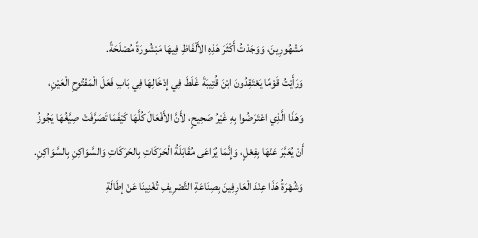مَشْهُورِينَ، وَوَجَدْتُ أَكْثَرَ هَذِهِ الأَلْفَاظِ فِيهَا مَبْشُورَةً مُصْلَحَةً.
وَرَأَيْتُ قَوْمًا يَعْتَقِدُونَ ابْنَ قُتِيبَةَ غَلَطَ فِي إِدْخَالِهَا فِي بَابِ فَعَلَ الْمَفْتُوحِ الْعَيْنِ، وَهَذَا الَّذِي اعْتَرَضُوا بِهِ غَيْرُ صَحِيحٍ، لأَنَّ الأَفْعَالَ كُلَّهَا كَيْفَمَا تَصَرَّفَتْ صِيَّغُهَا يَجُوزُ أَنْ يُعَبَّرَ عَنْهَا بِفِعْلٍ، وَإِنَّمَا يُرَاعَى مُقَابَلَةُ الْحَرَكَاتِ بِالحَرَكَاتِ وَالسَّوَاكِنِ بِالسَّوَاكِنِ. وَشُهْرَةُ هَذَا عِنْدَ الْعَارِفِينَ بِصِنَاعَةِ التَّصْرِيفِ تُغْنِينَا عَنْ إطَالَةِ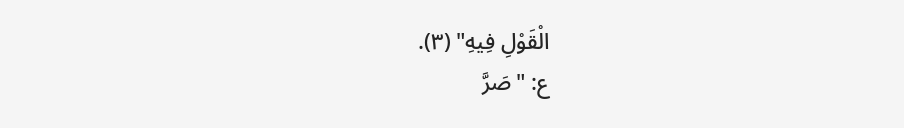الْقَوْلِ فِيهِ" (٣).
ع: "صَرَّ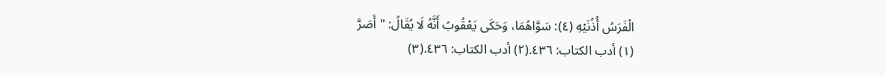الْفَرَسُ أُذُنَيْهِ (٤): سَوَّاهُمَا، وَحَكَى يَعْقُوبُ أَنَّهُ لَا يُقَالُ: "أَصَرَّ
(١) أدب الكتاب: ٤٣٦.(٢) أدب الكتاب: ٤٣٦.(٣)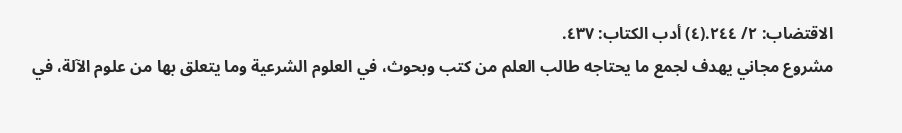الاقتضاب: ٢/ ٢٤٤.(٤) أدب الكتاب: ٤٣٧.
مشروع مجاني يهدف لجمع ما يحتاجه طالب العلم من كتب وبحوث، في العلوم الشرعية وما يتعلق بها من علوم الآلة، في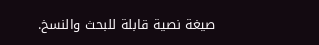صيغة نصية قابلة للبحث والنسخ.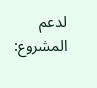لدعم المشروع: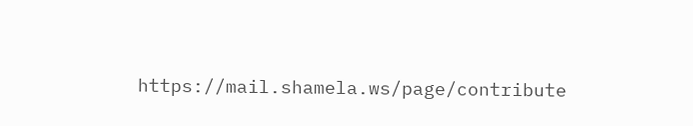https://mail.shamela.ws/page/contribute